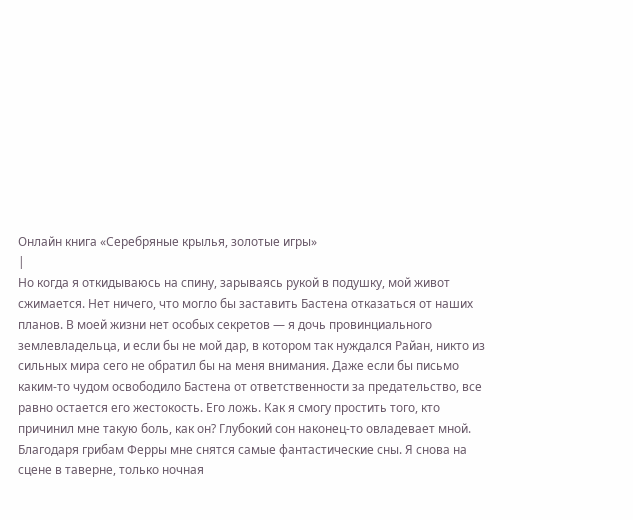Онлайн книга «Серебряные крылья, золотые игры»
|
Но когда я откидываюсь на спину, зарываясь рукой в подушку, мой живот сжимается. Нет ничего, что могло бы заставить Бастена отказаться от наших планов. В моей жизни нет особых секретов ― я дочь провинциального землевладельца, и если бы не мой дар, в котором так нуждался Райан, никто из сильных мира сего не обратил бы на меня внимания. Даже если бы письмо каким-то чудом освободило Бастена от ответственности за предательство, все равно остается его жестокость. Его ложь. Как я смогу простить того, кто причинил мне такую боль, как он? Глубокий сон наконец-то овладевает мной. Благодаря грибам Ферры мне снятся самые фантастические сны. Я снова на сцене в таверне, только ночная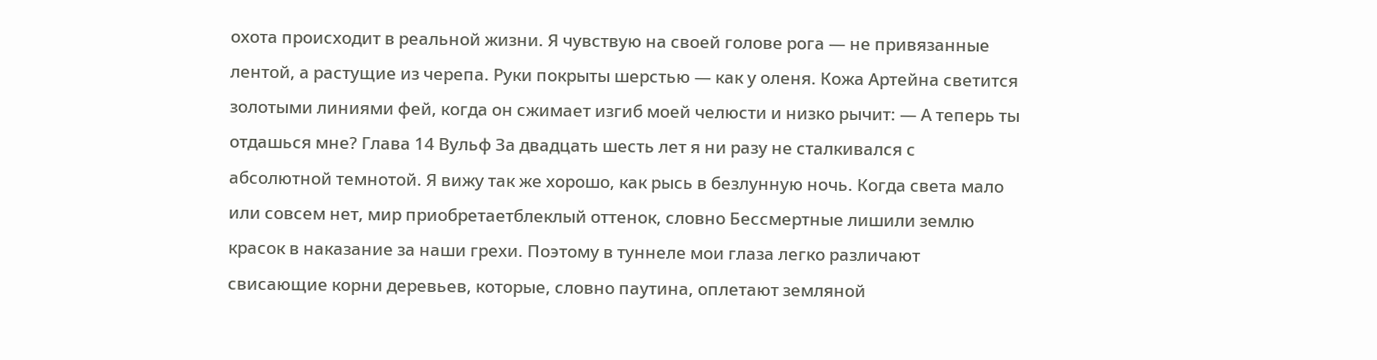охота происходит в реальной жизни. Я чувствую на своей голове рога ― не привязанные лентой, а растущие из черепа. Руки покрыты шерстью — как у оленя. Кожа Артейна светится золотыми линиями фей, когда он сжимает изгиб моей челюсти и низко рычит: ― А теперь ты отдашься мне? Глава 14 Вульф За двадцать шесть лет я ни разу не сталкивался с абсолютной темнотой. Я вижу так же хорошо, как рысь в безлунную ночь. Когда света мало или совсем нет, мир приобретаетблеклый оттенок, словно Бессмертные лишили землю красок в наказание за наши грехи. Поэтому в туннеле мои глаза легко различают свисающие корни деревьев, которые, словно паутина, оплетают земляной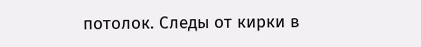потолок. Следы от кирки в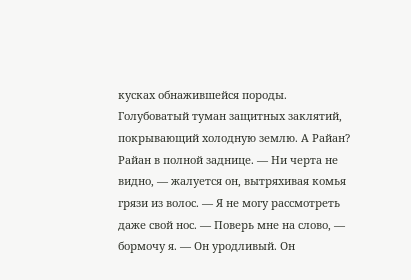кусках обнажившейся породы. Голубоватый туман защитных заклятий, покрывающий холодную землю. А Райан? Райан в полной заднице. ― Ни черта не видно, ― жалуется он, вытряхивая комья грязи из волос. ― Я не могу рассмотреть даже свой нос. ― Поверь мне на слово, ― бормочу я. ― Он уродливый. Он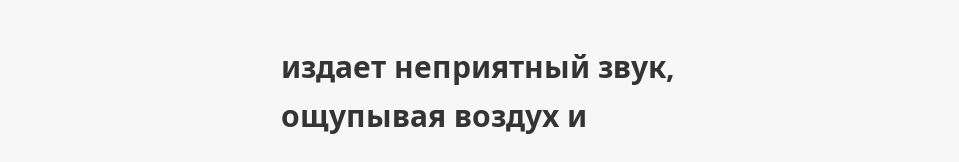издает неприятный звук, ощупывая воздух и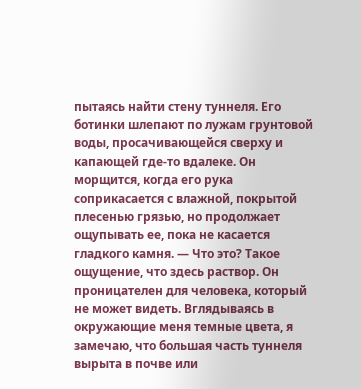пытаясь найти стену туннеля. Его ботинки шлепают по лужам грунтовой воды, просачивающейся сверху и капающей где-то вдалеке. Он морщится, когда его рука соприкасается с влажной, покрытой плесенью грязью, но продолжает ощупывать ее, пока не касается гладкого камня. ― Что это? Такое ощущение, что здесь раствор. Он проницателен для человека, который не может видеть. Вглядываясь в окружающие меня темные цвета, я замечаю, что большая часть туннеля вырыта в почве или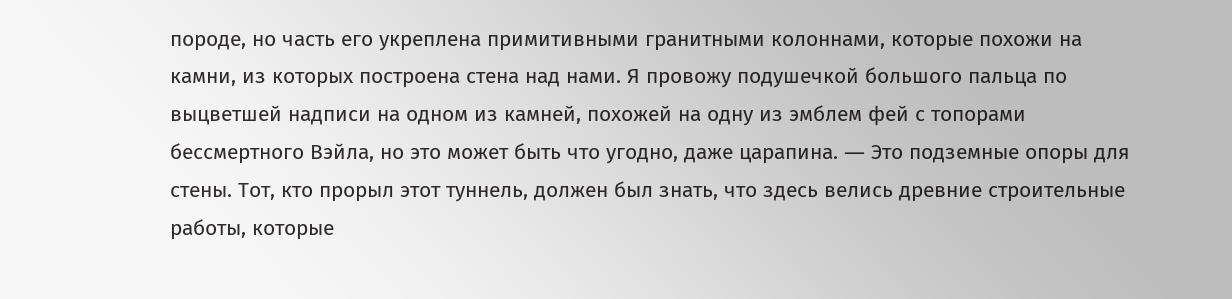породе, но часть его укреплена примитивными гранитными колоннами, которые похожи на камни, из которых построена стена над нами. Я провожу подушечкой большого пальца по выцветшей надписи на одном из камней, похожей на одну из эмблем фей с топорами бессмертного Вэйла, но это может быть что угодно, даже царапина. ― Это подземные опоры для стены. Тот, кто прорыл этот туннель, должен был знать, что здесь велись древние строительные работы, которые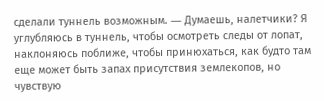сделали туннель возможным. ― Думаешь, налетчики? Я углубляюсь в туннель, чтобы осмотреть следы от лопат, наклоняюсь поближе, чтобы принюхаться, как будто там еще может быть запах присутствия землекопов, но чувствую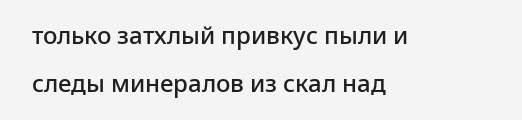только затхлый привкус пыли и следы минералов из скал над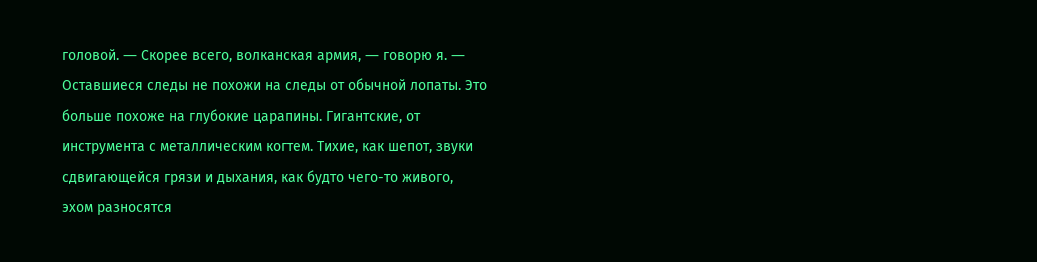головой. ― Скорее всего, волканская армия, ― говорю я. ― Оставшиеся следы не похожи на следы от обычной лопаты. Это больше похоже на глубокие царапины. Гигантские, от инструмента с металлическим когтем. Тихие, как шепот, звуки сдвигающейся грязи и дыхания, как будто чего-то живого, эхом разносятся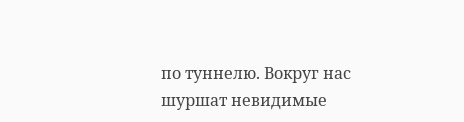по туннелю. Вокруг нас шуршат невидимые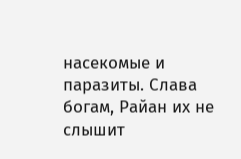насекомые и паразиты. Слава богам, Райан их не слышит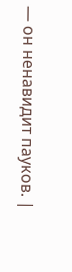― он ненавидит пауков. |